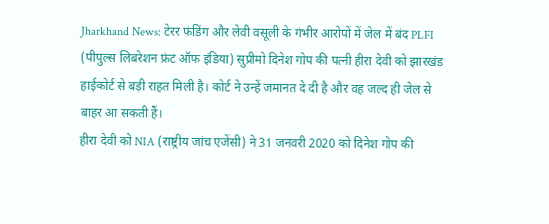Jharkhand News: टेरर फंडिंग और लेवी वसूली के गंभीर आरोपों में जेल में बंद PLFI (पीपुल्स लिबरेशन फ्रंट ऑफ इंडिया) सुप्रीमो दिनेश गोप की पत्नी हीरा देवी को झारखंड हाईकोर्ट से बड़ी राहत मिली है। कोर्ट ने उन्हें जमानत दे दी है और वह जल्द ही जेल से बाहर आ सकती हैं।
हीरा देवी को NIA (राष्ट्रीय जांच एजेंसी) ने 31 जनवरी 2020 को दिनेश गोप की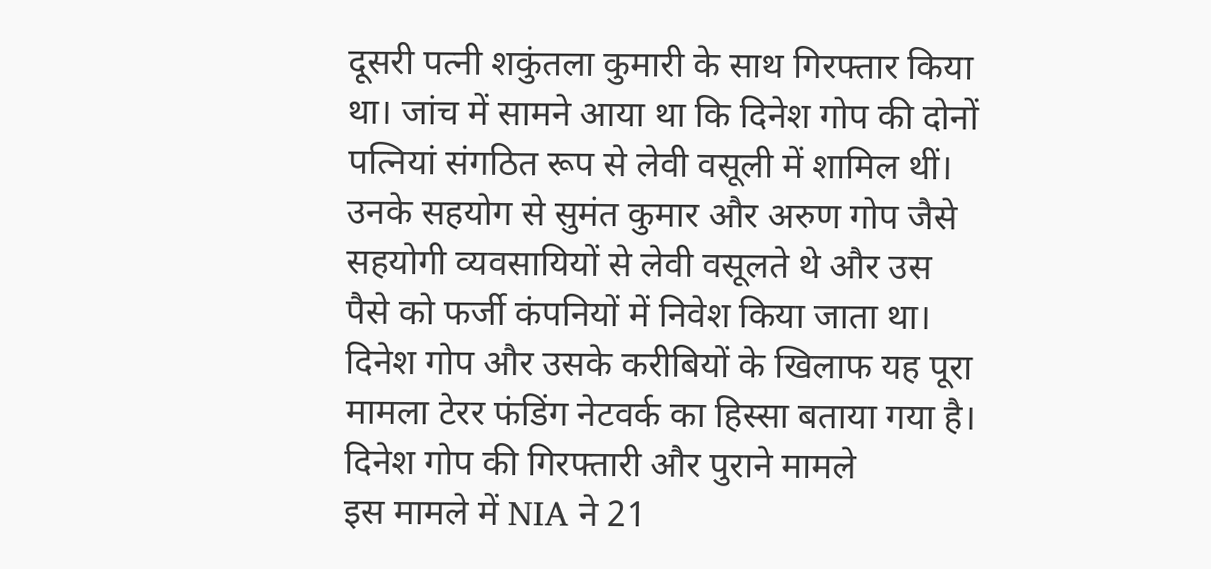दूसरी पत्नी शकुंतला कुमारी के साथ गिरफ्तार किया था। जांच में सामने आया था कि दिनेश गोप की दोनों पत्नियां संगठित रूप से लेवी वसूली में शामिल थीं।
उनके सहयोग से सुमंत कुमार और अरुण गोप जैसे सहयोगी व्यवसायियों से लेवी वसूलते थे और उस पैसे को फर्जी कंपनियों में निवेश किया जाता था। दिनेश गोप और उसके करीबियों के खिलाफ यह पूरा मामला टेरर फंडिंग नेटवर्क का हिस्सा बताया गया है।
दिनेश गोप की गिरफ्तारी और पुराने मामले
इस मामले में NIA ने 21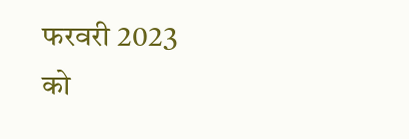फरवरी 2023 को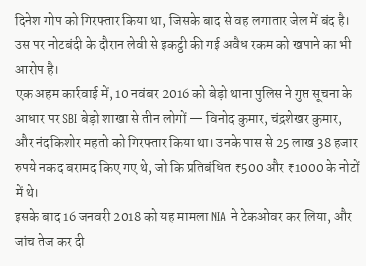दिनेश गोप को गिरफ्तार किया था, जिसके बाद से वह लगातार जेल में बंद है। उस पर नोटबंदी के दौरान लेवी से इकट्ठी की गई अवैध रकम को खपाने का भी आरोप है।
एक अहम कार्रवाई में, 10 नवंबर 2016 को बेड़ो थाना पुलिस ने गुप्त सूचना के आधार पर SBI बेड़ो शाखा से तीन लोगों — विनोद कुमार, चंद्रशेखर कुमार, और नंदकिशोर महतो को गिरफ्तार किया था। उनके पास से 25 लाख 38 हजार रुपये नकद बरामद किए गए थे, जो कि प्रतिबंधित ₹500 और ₹1000 के नोटों में थे।
इसके बाद 16 जनवरी 2018 को यह मामला NIA ने टेकओवर कर लिया, और जांच तेज कर दी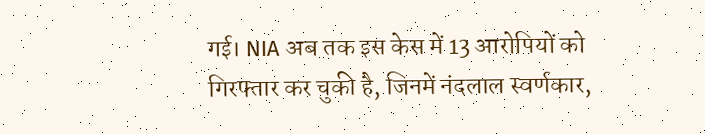गई। NIA अब तक इस केस में 13 आरोपियों को गिरफ्तार कर चुकी है, जिनमें नंदलाल स्वर्णकार,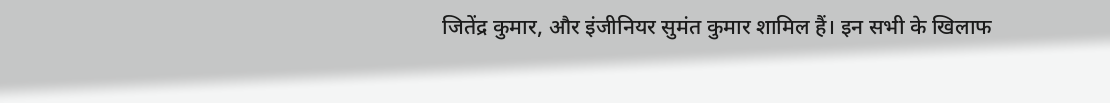जितेंद्र कुमार, और इंजीनियर सुमंत कुमार शामिल हैं। इन सभी के खिलाफ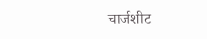चार्जशीट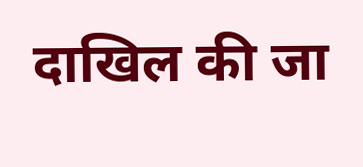दाखिल की जा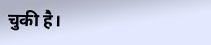चुकी है।